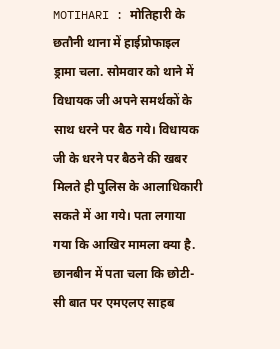MOTIHARI : मोतिहारी के छतौनी थाना में हाईप्रोफाइल ड्रामा चला. सोमवार को थाने में विधायक जी अपने समर्थकों के साथ धरने पर बैठ गये। विधायक जी के धरने पर बैठने की खबर मिलते ही पुलिस के आलाधिकारी सकते में आ गये। पता लगाया गया कि आखिर मामला क्या है. छानबीन में पता चला कि छोटी-सी बात पर एमएलए साहब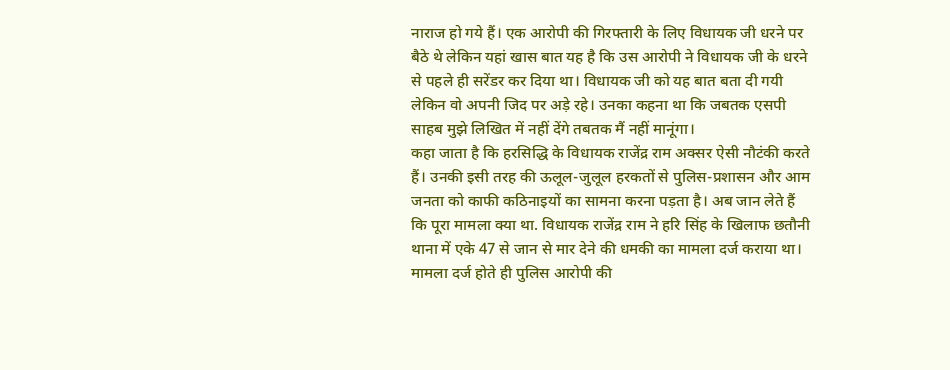नाराज हो गये हैं। एक आरोपी की गिरफ्तारी के लिए विधायक जी धरने पर बैठे थे लेकिन यहां खास बात यह है कि उस आरोपी ने विधायक जी के धरने से पहले ही सरेंडर कर दिया था। विधायक जी को यह बात बता दी गयी लेकिन वो अपनी जिद पर अड़े रहे। उनका कहना था कि जबतक एसपी साहब मुझे लिखित में नहीं देंगे तबतक मैं नहीं मानूंगा।
कहा जाता है कि हरसिद्धि के विधायक राजेंद्र राम अक्सर ऐसी नौटंकी करते हैं। उनकी इसी तरह की ऊलूल-जुलूल हरकतों से पुलिस-प्रशासन और आम जनता को काफी कठिनाइयों का सामना करना पड़ता है। अब जान लेते हैं कि पूरा मामला क्या था. विधायक राजेंद्र राम ने हरि सिंह के खिलाफ छतौनी थाना में एके 47 से जान से मार देने की धमकी का मामला दर्ज कराया था। मामला दर्ज होते ही पुलिस आरोपी की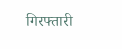गिरफ्तारी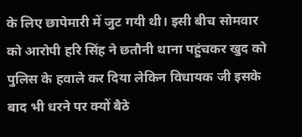के लिए छापेमारी में जुट गयी थी। इसी बीच सोमवार को आरोपी हरि सिंह ने छतौनी थाना पहुंचकर खुद को पुलिस के हवाले कर दिया लेकिन विधायक जी इसके बाद भी धरने पर क्यों बैठे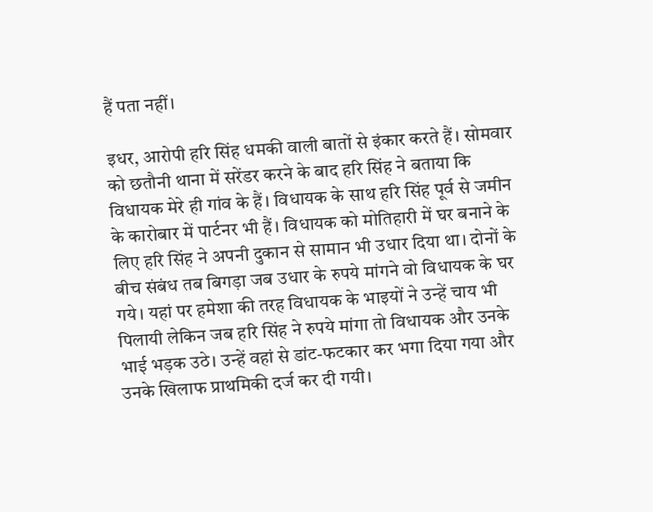हैं पता नहीं।

इधर, आरोपी हरि सिंह धमकी वाली बातों से इंकार करते हैं। सोमवार को छतौनी थाना में सरेंडर करने के बाद हरि सिंह ने बताया कि विधायक मेरे ही गांव के हैं। विधायक के साथ हरि सिंह पूर्व से जमीन के कारोबार में पार्टनर भी हैं। विधायक को मोतिहारी में घर बनाने के लिए हरि सिंह ने अपनी दुकान से सामान भी उधार दिया था। दोनों के बीच संबंध तब बिगड़ा जब उधार के रुपये मांगने वो विधायक के घर गये। यहां पर हमेशा की तरह विधायक के भाइयों ने उन्हें चाय भी पिलायी लेकिन जब हरि सिंह ने रुपये मांगा तो विधायक और उनके भाई भड़क उठे। उन्हें वहां से डांट-फटकार कर भगा दिया गया और उनके खिलाफ प्राथमिकी दर्ज कर दी गयी।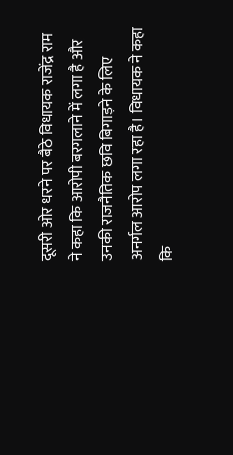दूसरी ओर धरने पर बैठे विधायक राजेंद्र राम ने कहा कि आरोपी बरगलाने में लगा है और उनकी राजनैतिक छवि बिगाड़ने के लिए अनर्गल आरोप लगा रहा है। विधायक ने कहा कि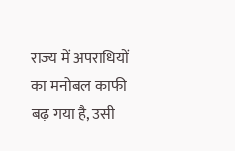राज्य में अपराधियों का मनोबल काफी बढ़ गया है, उसी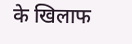के खिलाफ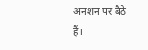अनशन पर बैठे हैं।